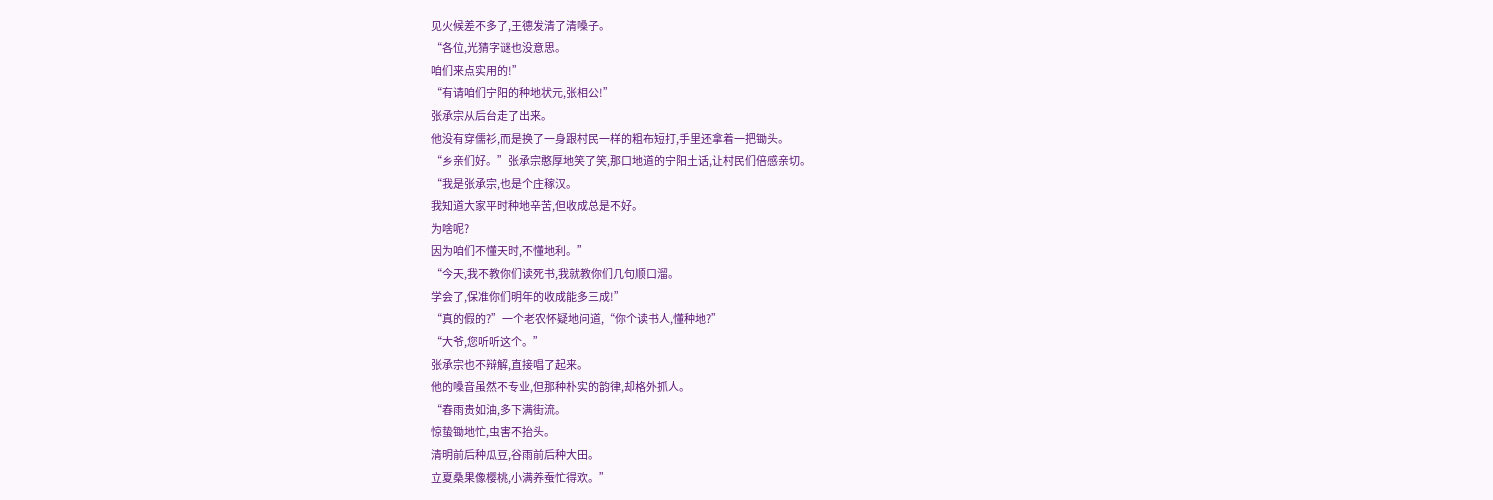见火候差不多了,王德发清了清嗓子。
“各位,光猜字谜也没意思。
咱们来点实用的!”
“有请咱们宁阳的种地状元,张相公!”
张承宗从后台走了出来。
他没有穿儒衫,而是换了一身跟村民一样的粗布短打,手里还拿着一把锄头。
“乡亲们好。”张承宗憨厚地笑了笑,那口地道的宁阳土话,让村民们倍感亲切。
“我是张承宗,也是个庄稼汉。
我知道大家平时种地辛苦,但收成总是不好。
为啥呢?
因为咱们不懂天时,不懂地利。”
“今天,我不教你们读死书,我就教你们几句顺口溜。
学会了,保准你们明年的收成能多三成!”
“真的假的?”一个老农怀疑地问道,“你个读书人,懂种地?”
“大爷,您听听这个。”
张承宗也不辩解,直接唱了起来。
他的嗓音虽然不专业,但那种朴实的韵律,却格外抓人。
“春雨贵如油,多下满街流。
惊蛰锄地忙,虫害不抬头。
清明前后种瓜豆,谷雨前后种大田。
立夏桑果像樱桃,小满养蚕忙得欢。”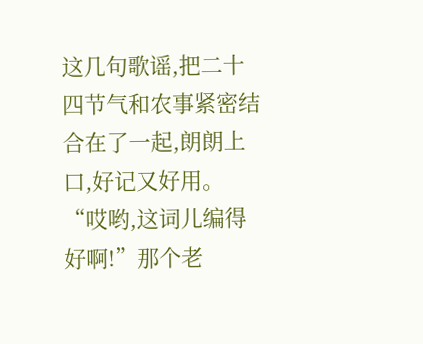这几句歌谣,把二十四节气和农事紧密结合在了一起,朗朗上口,好记又好用。
“哎哟,这词儿编得好啊!”那个老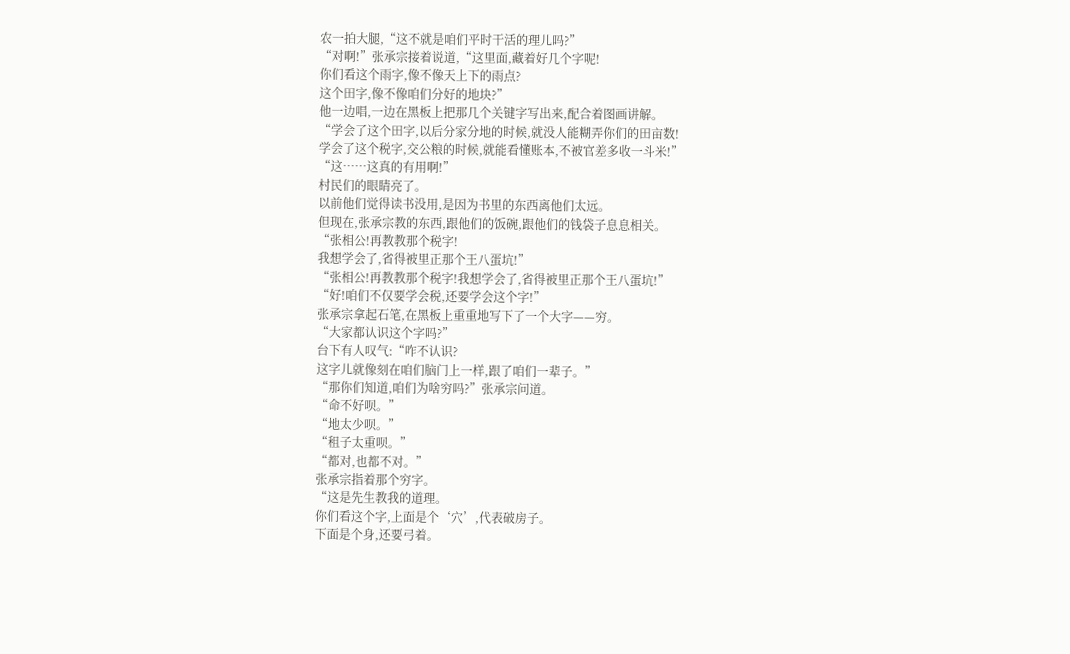农一拍大腿,“这不就是咱们平时干活的理儿吗?”
“对啊!”张承宗接着说道,“这里面,藏着好几个字呢!
你们看这个雨字,像不像天上下的雨点?
这个田字,像不像咱们分好的地块?”
他一边唱,一边在黑板上把那几个关键字写出来,配合着图画讲解。
“学会了这个田字,以后分家分地的时候,就没人能糊弄你们的田亩数!
学会了这个税字,交公粮的时候,就能看懂账本,不被官差多收一斗米!”
“这……这真的有用啊!”
村民们的眼睛亮了。
以前他们觉得读书没用,是因为书里的东西离他们太远。
但现在,张承宗教的东西,跟他们的饭碗,跟他们的钱袋子息息相关。
“张相公!再教教那个税字!
我想学会了,省得被里正那个王八蛋坑!”
“张相公!再教教那个税字!我想学会了,省得被里正那个王八蛋坑!”
“好!咱们不仅要学会税,还要学会这个字!”
张承宗拿起石笔,在黑板上重重地写下了一个大字——穷。
“大家都认识这个字吗?”
台下有人叹气:“咋不认识?
这字儿就像刻在咱们脑门上一样,跟了咱们一辈子。”
“那你们知道,咱们为啥穷吗?”张承宗问道。
“命不好呗。”
“地太少呗。”
“租子太重呗。”
“都对,也都不对。”
张承宗指着那个穷字。
“这是先生教我的道理。
你们看这个字,上面是个‘穴’,代表破房子。
下面是个身,还要弓着。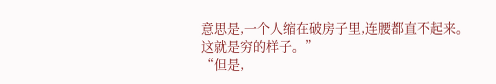意思是,一个人缩在破房子里,连腰都直不起来。
这就是穷的样子。”
“但是,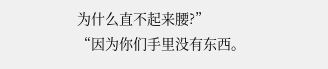为什么直不起来腰?”
“因为你们手里没有东西。